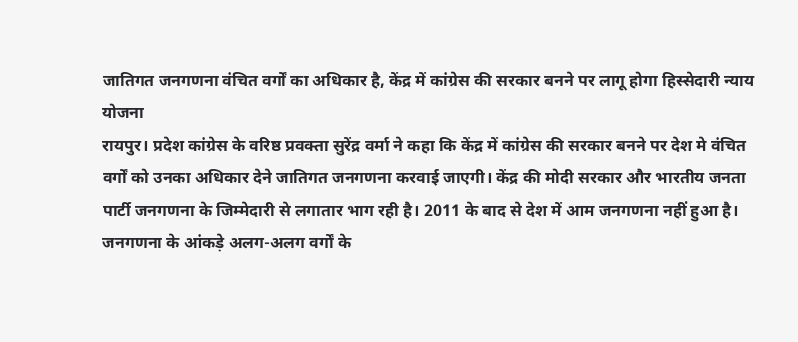जातिगत जनगणना वंचित वर्गों का अधिकार है, केंद्र में कांग्रेस की सरकार बनने पर लागू होगा हिस्सेदारी न्याय योजना
रायपुर। प्रदेश कांग्रेस के वरिष्ठ प्रवक्ता सुरेंद्र वर्मा ने कहा कि केंद्र में कांग्रेस की सरकार बनने पर देश मे वंचित वर्गों को उनका अधिकार देने जातिगत जनगणना करवाई जाएगी। केंद्र की मोदी सरकार और भारतीय जनता पार्टी जनगणना के जिम्मेदारी से लगातार भाग रही है। 2011 के बाद से देश में आम जनगणना नहीं हुआ है। जनगणना के आंकड़े अलग-अलग वर्गों के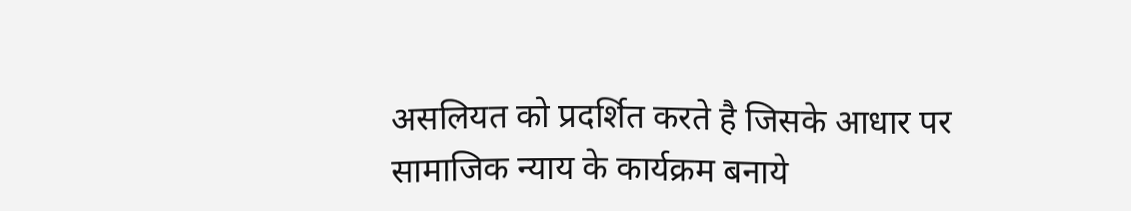असलियत को प्रदर्शित करते है जिसके आधार पर सामाजिक न्याय के कार्यक्रम बनाये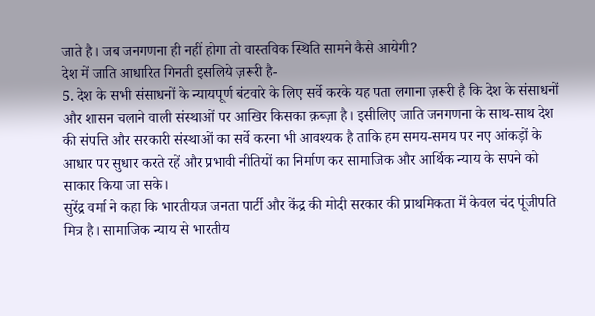जाते है। जब जनगणना ही नहीं होगा तो वास्तविक स्थिति सामने कैसे आयेगी?
देश में जाति आधारित गिनती इसलिये ज़रूरी है-
5. देश के सभी संसाधनों के न्यायपूर्ण बंटवारे के लिए सर्वे करके यह पता लगाना ज़रूरी है कि देश के संसाधनों और शासन चलाने वाली संस्थाओं पर आखिर किसका क़ब्ज़ा है। इसीलिए जाति जनगणना के साथ-साथ देश की संपत्ति और सरकारी संस्थाओं का सर्वे करना भी आवश्यक है ताकि हम समय-समय पर नए आंकड़ों के आधार पर सुधार करते रहें और प्रभावी नीतियों का निर्माण कर सामाजिक और आर्थिक न्याय के सपने को साकार किया जा सके।
सुरेंद्र वर्मा ने कहा कि भारतीयज जनता पार्टी और केंद्र की मोदी सरकार की प्राथमिकता में केवल चंद पूंजीपति मित्र है। सामाजिक न्याय से भारतीय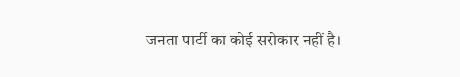जनता पार्टी का कोई सरोकार नहीं है।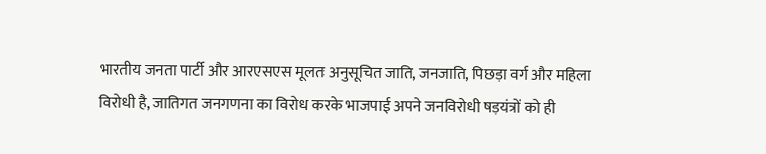भारतीय जनता पार्टी और आरएसएस मूलतः अनुसूचित जाति, जनजाति, पिछड़ा वर्ग और महिला विरोधी है, जातिगत जनगणना का विरोध करके भाजपाई अपने जनविरोधी षड़यंत्रों को ही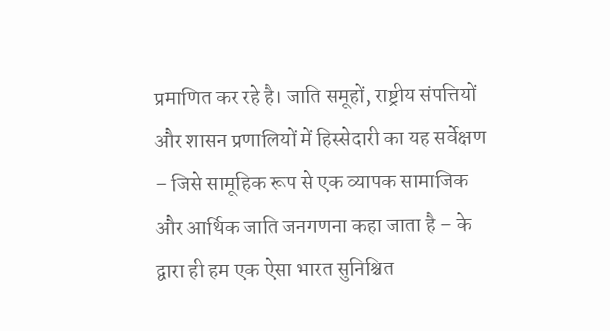प्रमाणित कर रहे है। जाति समूहों, राष्ट्रीय संपत्तियों और शासन प्रणालियों में हिस्सेदारी का यह सर्वेक्षण – जिसे सामूहिक रूप से एक व्यापक सामाजिक और आर्थिक जाति जनगणना कहा जाता है – के द्वारा ही हम एक ऐसा भारत सुनिश्चित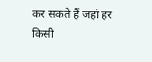कर सकते हैं जहां हर किसी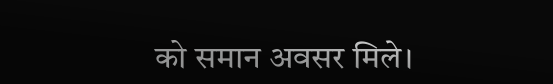को समान अवसर मिले।